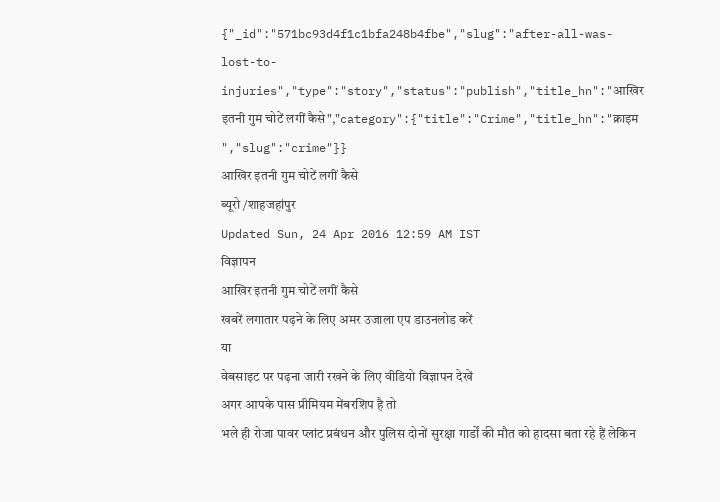{"_id":"571bc93d4f1c1bfa248b4fbe","slug":"after-all-was-lost-to-injuries","type":"story","status":"publish","title_hn":"आखिर इतनी गुम चोटें लगीं कैसे","category":{"title":"Crime","title_hn":"क्राइम ","slug":"crime"}}
आखिर इतनी गुम चोटें लगीं कैसे
ब्यूरो /शाहजहांपुर
Updated Sun, 24 Apr 2016 12:59 AM IST
विज्ञापन
आखिर इतनी गुम चोटें लगीं कैसे
खबरें लगातार पढ़ने के लिए अमर उजाला एप डाउनलोड करें
या
वेबसाइट पर पढ़ना जारी रखने के लिए वीडियो विज्ञापन देखें
अगर आपके पास प्रीमियम मेंबरशिप है तो
भले ही रोजा पावर प्लांट प्रबंधन और पुलिस दोनों सुरक्षा गार्डों की मौत को हादसा बता रहे हैं लेकिन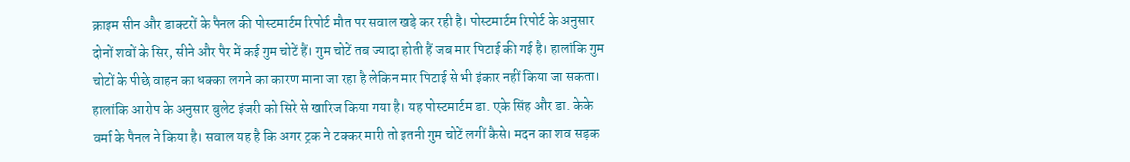क्राइम सीन और डाक्टरों के पैनल की पोस्टमार्टम रिपोर्ट मौत पर सवाल खड़े कर रही है। पोस्टमार्टम रिपोर्ट के अनुसार दोनों शवों के सिर, सीने और पैर में कई गुम चोटें हैं। गुम चोटें तब ज्यादा होती हैं जब मार पिटाई की गई है। हालांकि गुम चोटों के पीछे वाहन का धक्का लगने का कारण माना जा रहा है लेकिन मार पिटाई से भी इंकार नहीं किया जा सकता। हालांकि आरोप के अनुसार बुलेट इंजरी को सिरे से खारिज किया गया है। यह पोस्टमार्टम डा. एके सिंह और डा. केके वर्मा के पैनल ने किया है। सवाल यह है कि अगर ट्रक ने टक्कर मारी तो इतनी गुम चोटें लगीं कैसे। मदन का शव सड़क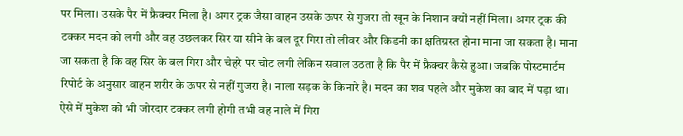पर मिला। उसके पैर में फ्रैक्चर मिला है। अगर ट्रक जैसा वाहन उसके ऊपर से गुजरा तो खून के निशान क्यों नहीं मिला। अगर ट्रक की टक्कर मदन को लगी और वह उछलकर सिर या सीने के बल दूर गिरा तो लीवर और किडनी का क्षतिग्रस्त होना माना जा सकता है। माना जा सकता है कि वह सिर के बल गिरा और चेहरे पर चोट लगी लेकिन सवाल उठता है कि पैर में फ्रैक्चर कैसे हुआ। जबकि पोस्टमार्टम रिपोर्ट के अनुसार वाहन शरीर के ऊपर से नहीं गुजरा है। नाला सड़क के किनारे है। मदन का शव पहले और मुकेश का बाद में पड़ा था। ऐसे में मुकेश को भी जोरदार टक्कर लगी होगी तभी वह नाले में गिरा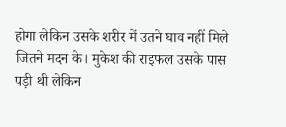होगा लेकिन उसके शरीर में उतने घाव नहीं मिले जितने मदन के। मुकेश की राइफल उसके पास पड़ी थी लेकिन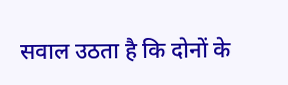सवाल उठता है कि दोनों के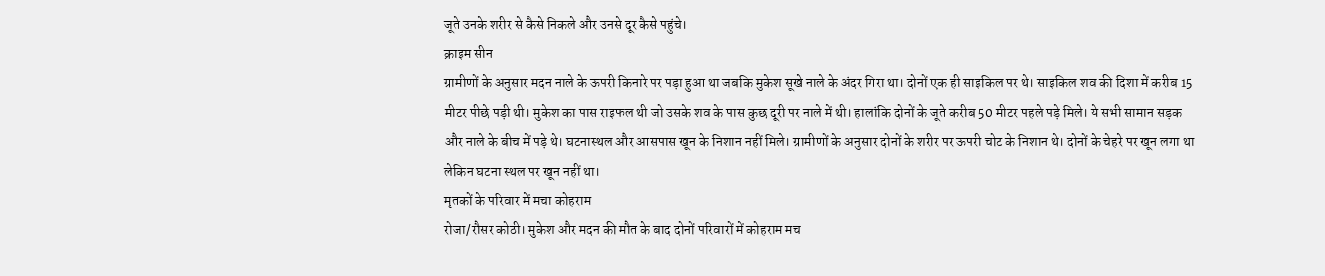जूते उनके शरीर से कैसे निकले और उनसे दूर कैसे पहुंचे।
क्राइम सीन
ग्रामीणों के अनुसार मदन नाले के ऊपरी किनारे पर पड़ा हुआ था जबकि मुकेश सूखे नाले के अंदर गिरा था। दोनों एक ही साइकिल पर थे। साइकिल शव की दिशा में करीब 15 मीटर पीछे पड़ी थी। मुकेश का पास राइफल थी जो उसके शव के पास कुछ दूरी पर नाले में थी। हालांकि दोनों के जूते करीब 50 मीटर पहले पड़े मिले। ये सभी सामान सड़क और नाले के बीच में पड़े थे। घटनास्थल और आसपास खून के निशान नहीं मिले। ग्रामीणों के अनुसार दोनों के शरीर पर ऊपरी चोट के निशान थे। दोनों के चेहरे पर खून लगा था लेकिन घटना स्थल पर खून नहीं था।
मृतकों के परिवार में मचा कोहराम
रोजा/रौसर कोठी। मुकेश और मदन की मौत के बाद दोनों परिवारों में कोहराम मच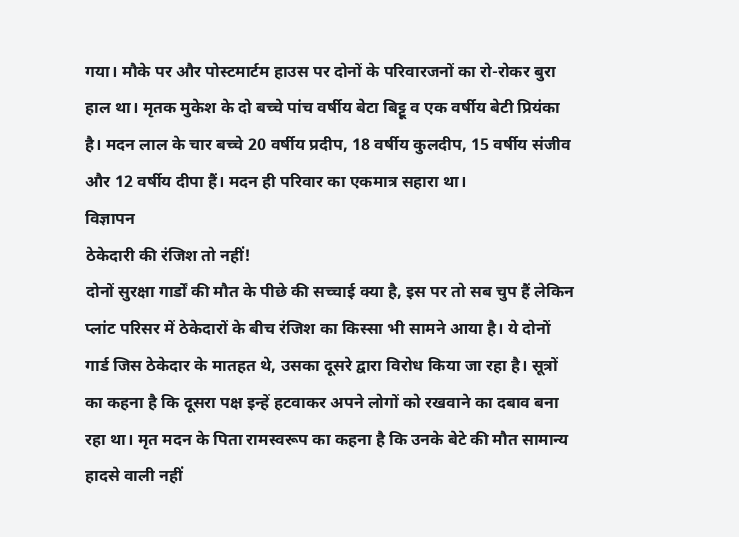गया। मौके पर और पोस्टमार्टम हाउस पर दोनों के परिवारजनों का रो-रोकर बुरा हाल था। मृतक मुकेश के दो बच्चे पांच वर्षीय बेटा बिट्टू व एक वर्षीय बेटी प्रियंका है। मदन लाल के चार बच्चे 20 वर्षीय प्रदीप, 18 वर्षीय कुलदीप, 15 वर्षीय संजीव और 12 वर्षीय दीपा हैं। मदन ही परिवार का एकमात्र सहारा था।
विज्ञापन
ठेकेदारी की रंजिश तो नहीं!
दोनों सुरक्षा गार्डों की मौत के पीछे की सच्चाई क्या है, इस पर तो सब चुप हैं लेकिन प्लांट परिसर में ठेकेदारों के बीच रंजिश का किस्सा भी सामने आया है। ये दोनों गार्ड जिस ठेकेदार के मातहत थे, उसका दूसरे द्वारा विरोध किया जा रहा है। सूत्रों का कहना है कि दूसरा पक्ष इन्हें हटवाकर अपने लोगों को रखवाने का दबाव बना रहा था। मृत मदन के पिता रामस्वरूप का कहना है कि उनके बेटे की मौत सामान्य हादसे वाली नहीं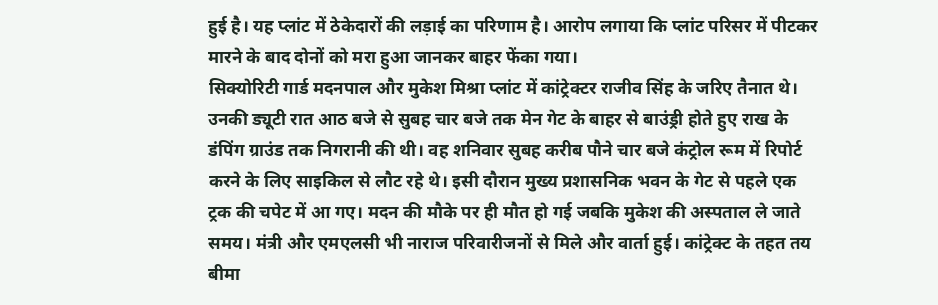हुई है। यह प्लांट में ठेकेदारों की लड़ाई का परिणाम है। आरोप लगाया कि प्लांट परिसर में पीटकर मारने के बाद दोनों को मरा हुआ जानकर बाहर फेंका गया।
सिक्योरिटी गार्ड मदनपाल और मुकेश मिश्रा प्लांट में कांट्रेक्टर राजीव सिंह के जरिए तैनात थे। उनकी ड्यूटी रात आठ बजे से सुबह चार बजे तक मेन गेट के बाहर से बाउंड्री होते हुए राख के डंपिंग ग्राउंड तक निगरानी की थी। वह शनिवार सुबह करीब पौने चार बजे कंट्रोल रूम में रिपोर्ट करने के लिए साइकिल से लौट रहे थे। इसी दौरान मुख्य प्रशासनिक भवन के गेट से पहले एक ट्रक की चपेट में आ गए। मदन की मौके पर ही मौत हो गई जबकि मुकेश की अस्पताल ले जाते समय। मंत्री और एमएलसी भी नाराज परिवारीजनों से मिले और वार्ता हुई। कांट्रेक्ट के तहत तय बीमा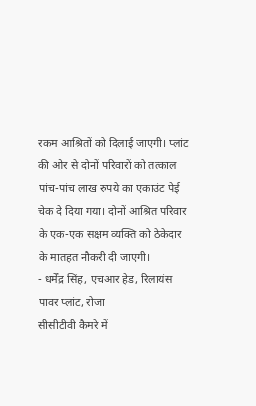रकम आश्रितों को दिलाई जाएगी। प्लांट की ओर से दोनों परिवारों को तत्काल पांच-पांच लाख रुपये का एकाउंट पेई चेक दे दिया गया। दोनों आश्रित परिवार के एक-एक सक्षम व्यक्ति को ठेकेदार के मातहत नौकरी दी जाएगी।
- धर्मेंद्र सिंह, एचआर हेड, रिलायंस पावर प्लांट, रोजा
सीसीटीवी कैमरे में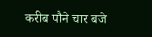करीब पौने चार बजे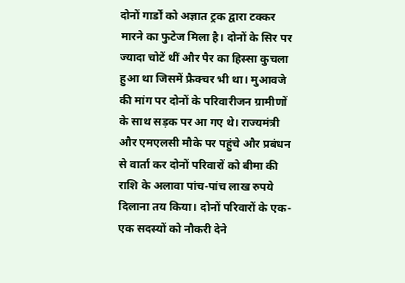दोनों गार्डों को अज्ञात ट्रक द्वारा टक्कर मारने का फुटेज मिला है। दोनों के सिर पर ज्यादा चोटें थीं और पैर का हिस्सा कुचला हुआ था जिसमें फ्रैक्चर भी था। मुआवजे की मांग पर दोनों के परिवारीजन ग्रामीणों के साथ सड़क पर आ गए थे। राज्यमंत्री और एमएलसी मौके पर पहुंचे और प्रबंधन से वार्ता कर दोनों परिवारों को बीमा की राशि के अलावा पांच-पांच लाख रुपये दिलाना तय किया। दोनों परिवारों के एक-एक सदस्यों को नौकरी देने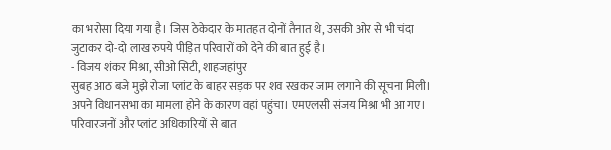का भरोसा दिया गया है। जिस ठेकेदार के मातहत दोनों तैनात थे, उसकी ओर से भी चंदा जुटाकर दो-दो लाख रुपये पीड़ित परिवारों को देने की बात हुई है।
- विजय शंकर मिश्रा, सीओ सिटी, शाहजहांपुर
सुबह आठ बजे मुझे रोजा प्लांट के बाहर सड़क पर शव रखकर जाम लगाने की सूचना मिली। अपने विधानसभा का मामला होने के कारण वहां पहुंचा। एमएलसी संजय मिश्रा भी आ गए। परिवारजनों और प्लांट अधिकारियों से बात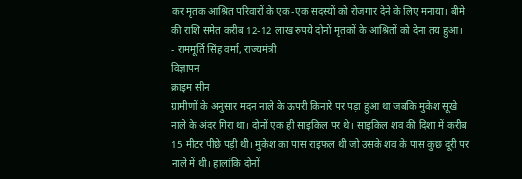कर मृतक आश्रित परिवारों के एक-एक सदस्यों को रोजगार देने के लिए मनाया। बीमे की राशि समेत करीब 12-12 लाख रुपये दोनों मृतकों के आश्रितों को देना तय हुआ।
- राममूर्ति सिंह वर्मा, राज्यमंत्री
विज्ञापन
क्राइम सीन
ग्रामीणों के अनुसार मदन नाले के ऊपरी किनारे पर पड़ा हुआ था जबकि मुकेश सूखे नाले के अंदर गिरा था। दोनों एक ही साइकिल पर थे। साइकिल शव की दिशा में करीब 15 मीटर पीछे पड़ी थी। मुकेश का पास राइफल थी जो उसके शव के पास कुछ दूरी पर नाले में थी। हालांकि दोनों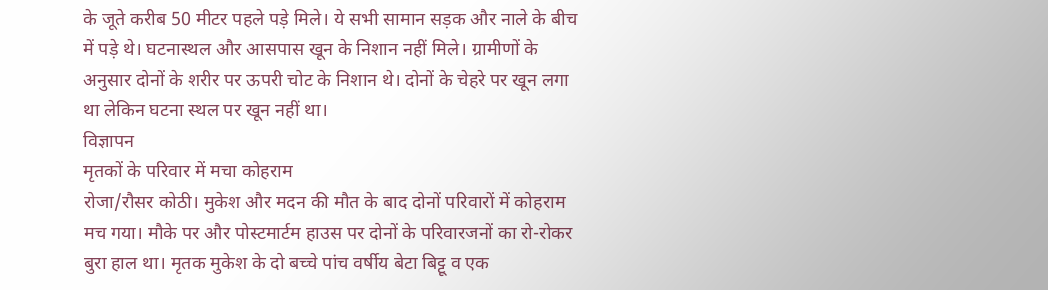के जूते करीब 50 मीटर पहले पड़े मिले। ये सभी सामान सड़क और नाले के बीच में पड़े थे। घटनास्थल और आसपास खून के निशान नहीं मिले। ग्रामीणों के अनुसार दोनों के शरीर पर ऊपरी चोट के निशान थे। दोनों के चेहरे पर खून लगा था लेकिन घटना स्थल पर खून नहीं था।
विज्ञापन
मृतकों के परिवार में मचा कोहराम
रोजा/रौसर कोठी। मुकेश और मदन की मौत के बाद दोनों परिवारों में कोहराम मच गया। मौके पर और पोस्टमार्टम हाउस पर दोनों के परिवारजनों का रो-रोकर बुरा हाल था। मृतक मुकेश के दो बच्चे पांच वर्षीय बेटा बिट्टू व एक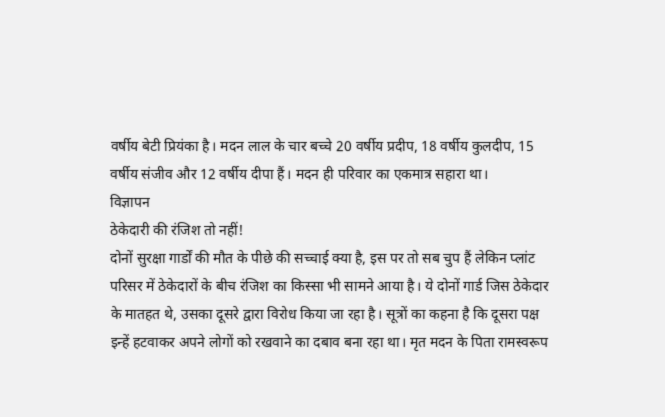वर्षीय बेटी प्रियंका है। मदन लाल के चार बच्चे 20 वर्षीय प्रदीप, 18 वर्षीय कुलदीप, 15 वर्षीय संजीव और 12 वर्षीय दीपा हैं। मदन ही परिवार का एकमात्र सहारा था।
विज्ञापन
ठेकेदारी की रंजिश तो नहीं!
दोनों सुरक्षा गार्डों की मौत के पीछे की सच्चाई क्या है, इस पर तो सब चुप हैं लेकिन प्लांट परिसर में ठेकेदारों के बीच रंजिश का किस्सा भी सामने आया है। ये दोनों गार्ड जिस ठेकेदार के मातहत थे, उसका दूसरे द्वारा विरोध किया जा रहा है। सूत्रों का कहना है कि दूसरा पक्ष इन्हें हटवाकर अपने लोगों को रखवाने का दबाव बना रहा था। मृत मदन के पिता रामस्वरूप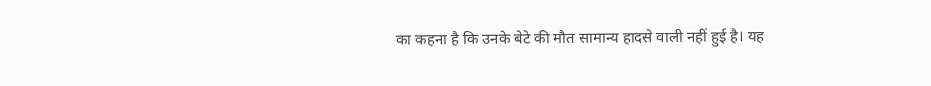का कहना है कि उनके बेटे की मौत सामान्य हादसे वाली नहीं हुई है। यह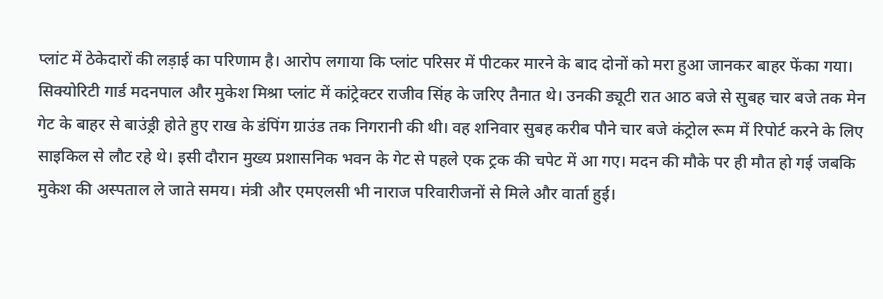प्लांट में ठेकेदारों की लड़ाई का परिणाम है। आरोप लगाया कि प्लांट परिसर में पीटकर मारने के बाद दोनों को मरा हुआ जानकर बाहर फेंका गया।
सिक्योरिटी गार्ड मदनपाल और मुकेश मिश्रा प्लांट में कांट्रेक्टर राजीव सिंह के जरिए तैनात थे। उनकी ड्यूटी रात आठ बजे से सुबह चार बजे तक मेन गेट के बाहर से बाउंड्री होते हुए राख के डंपिंग ग्राउंड तक निगरानी की थी। वह शनिवार सुबह करीब पौने चार बजे कंट्रोल रूम में रिपोर्ट करने के लिए साइकिल से लौट रहे थे। इसी दौरान मुख्य प्रशासनिक भवन के गेट से पहले एक ट्रक की चपेट में आ गए। मदन की मौके पर ही मौत हो गई जबकि मुकेश की अस्पताल ले जाते समय। मंत्री और एमएलसी भी नाराज परिवारीजनों से मिले और वार्ता हुई।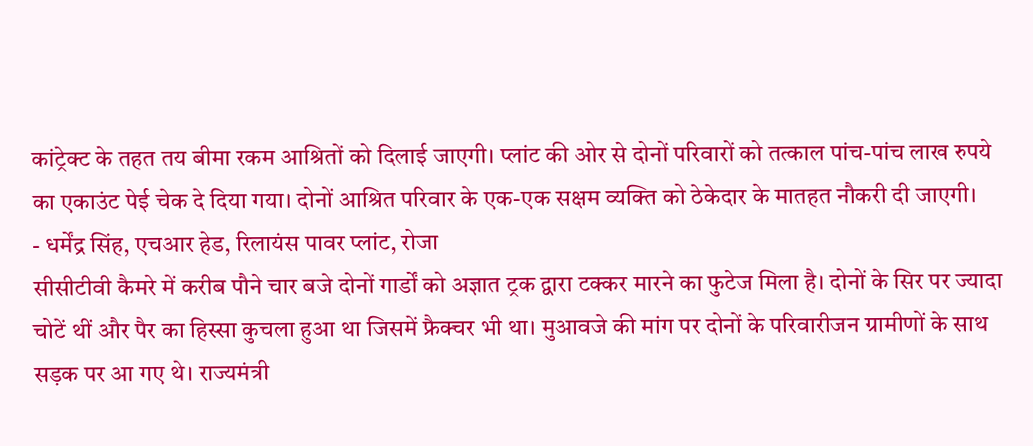कांट्रेक्ट के तहत तय बीमा रकम आश्रितों को दिलाई जाएगी। प्लांट की ओर से दोनों परिवारों को तत्काल पांच-पांच लाख रुपये का एकाउंट पेई चेक दे दिया गया। दोनों आश्रित परिवार के एक-एक सक्षम व्यक्ति को ठेकेदार के मातहत नौकरी दी जाएगी।
- धर्मेंद्र सिंह, एचआर हेड, रिलायंस पावर प्लांट, रोजा
सीसीटीवी कैमरे में करीब पौने चार बजे दोनों गार्डों को अज्ञात ट्रक द्वारा टक्कर मारने का फुटेज मिला है। दोनों के सिर पर ज्यादा चोटें थीं और पैर का हिस्सा कुचला हुआ था जिसमें फ्रैक्चर भी था। मुआवजे की मांग पर दोनों के परिवारीजन ग्रामीणों के साथ सड़क पर आ गए थे। राज्यमंत्री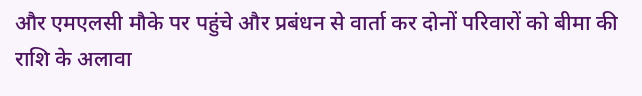और एमएलसी मौके पर पहुंचे और प्रबंधन से वार्ता कर दोनों परिवारों को बीमा की राशि के अलावा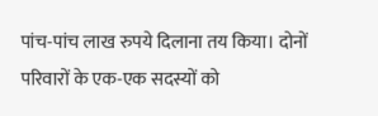पांच-पांच लाख रुपये दिलाना तय किया। दोनों परिवारों के एक-एक सदस्यों को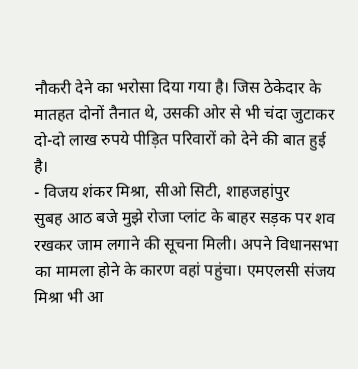नौकरी देने का भरोसा दिया गया है। जिस ठेकेदार के मातहत दोनों तैनात थे, उसकी ओर से भी चंदा जुटाकर दो-दो लाख रुपये पीड़ित परिवारों को देने की बात हुई है।
- विजय शंकर मिश्रा, सीओ सिटी, शाहजहांपुर
सुबह आठ बजे मुझे रोजा प्लांट के बाहर सड़क पर शव रखकर जाम लगाने की सूचना मिली। अपने विधानसभा का मामला होने के कारण वहां पहुंचा। एमएलसी संजय मिश्रा भी आ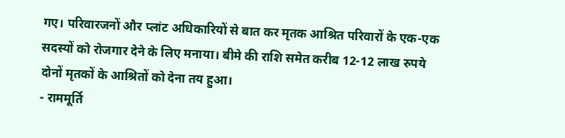गए। परिवारजनों और प्लांट अधिकारियों से बात कर मृतक आश्रित परिवारों के एक-एक सदस्यों को रोजगार देने के लिए मनाया। बीमे की राशि समेत करीब 12-12 लाख रुपये दोनों मृतकों के आश्रितों को देना तय हुआ।
- राममूर्ति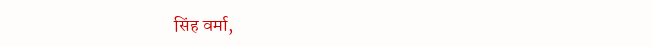सिंह वर्मा,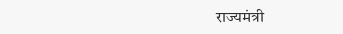राज्यमंत्री